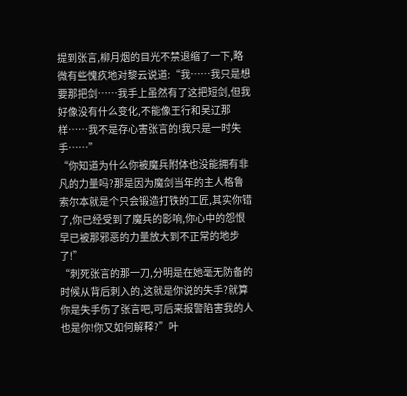提到张言,柳月烟的目光不禁退缩了一下,略微有些愧疚地对黎云说道:“我……我只是想要那把剑……我手上虽然有了这把短剑,但我好像没有什么变化,不能像王行和吴辽那样……我不是存心害张言的!我只是一时失手……”
“你知道为什么你被魔兵附体也没能拥有非凡的力量吗?那是因为魔剑当年的主人格鲁索尔本就是个只会锻造打铁的工匠,其实你错了,你已经受到了魔兵的影响,你心中的怨恨早已被那邪恶的力量放大到不正常的地步了!”
“刺死张言的那一刀,分明是在她毫无防备的时候从背后刺入的,这就是你说的失手?就算你是失手伤了张言吧,可后来报警陷害我的人也是你!你又如何解释?”叶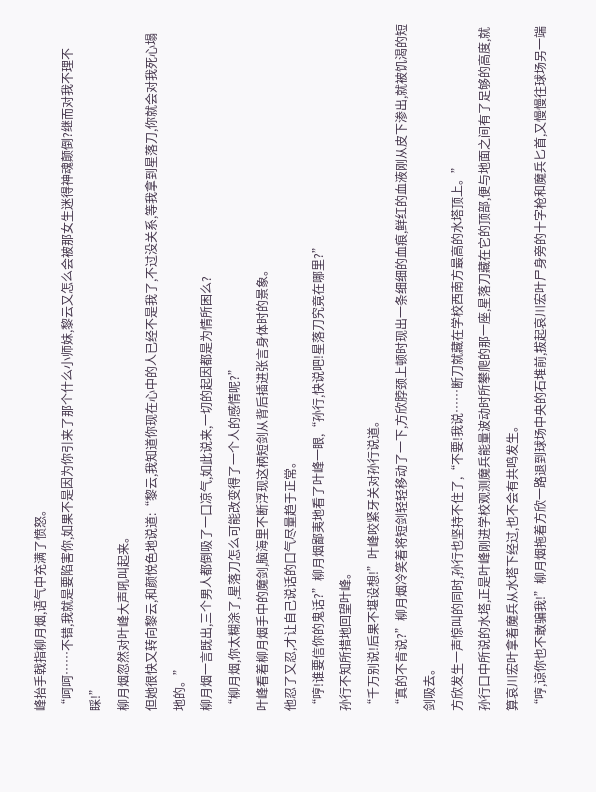峰抬手戟指柳月烟,语气中充满了愤怒。
“呵呵……不错,我就是要陷害你,如果不是因为你引来了那个什么小师妹,黎云又怎么会被那女生迷得神魂颠倒?继而对我不理不睬!”
柳月烟忽然对叶峰大声吼叫起来。
但她很快又转向黎云,和颜悦色地说道:“黎云,我知道你现在心中的人已经不是我了,不过没关系,等我拿到星落刀,你就会对我死心塌地的。”
柳月烟一言既出,三个男人都倒吸了一口凉气,如此说来,一切的起因都是为情所困么?
“柳月烟,你太糊涂了,星落刀怎么可能改变得了一个人的感情呢?”
叶峰看着柳月烟手中的魔剑,脑海里不断浮现这柄短剑从背后插进张言身体时的景象。
他忍了又忍,才让自己说话的口气尽量趋于正常。
“哼!谁要信你的鬼话?”柳月烟鄙夷地看了叶峰一眼,“孙行,快说吧!星落刀究竟在哪里?”
孙行不知所措地回望叶峰。
“千万别说!后果不堪设想!”叶峰咬紧牙关对孙行说道。
“真的不肯说?”柳月烟冷笑着将短剑轻轻移动了一下,方欣脖颈上顿时现出一条细细的血痕,鲜红的血液刚从皮下渗出,就被饥渴的短剑吸去。
方欣发生一声惊叫的同时,孙行也坚持不住了,“不要!我说……断刀就藏在学校西南方最高的水塔顶上。”
孙行口中所说的水塔,正是叶峰刚进学校观测魔兵能量波动时所攀爬的那一座,星落刀藏在它的顶部,便与地面之间有了足够的高度,就算哀川宏叶拿着魔兵从水塔下经过,也不会有共鸣发生。
“哼,谅你也不敢骗我!”柳月烟拖着方欣一路退到球场中央的石堆前,拔起哀川宏叶尸身旁的十字枪和魔兵匕首,又慢慢往球场另一端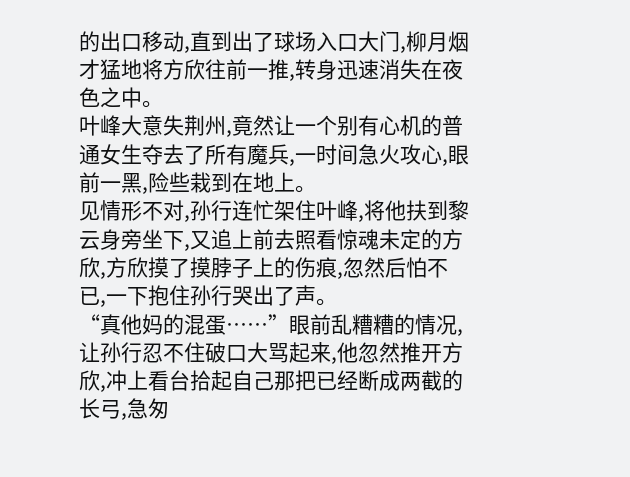的出口移动,直到出了球场入口大门,柳月烟才猛地将方欣往前一推,转身迅速消失在夜色之中。
叶峰大意失荆州,竟然让一个别有心机的普通女生夺去了所有魔兵,一时间急火攻心,眼前一黑,险些栽到在地上。
见情形不对,孙行连忙架住叶峰,将他扶到黎云身旁坐下,又追上前去照看惊魂未定的方欣,方欣摸了摸脖子上的伤痕,忽然后怕不已,一下抱住孙行哭出了声。
“真他妈的混蛋……”眼前乱糟糟的情况,让孙行忍不住破口大骂起来,他忽然推开方欣,冲上看台拾起自己那把已经断成两截的长弓,急匆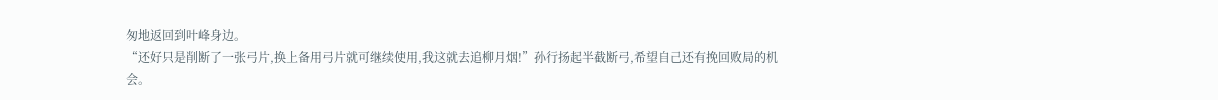匆地返回到叶峰身边。
“还好只是削断了一张弓片,换上备用弓片就可继续使用,我这就去追柳月烟!”孙行扬起半截断弓,希望自己还有挽回败局的机会。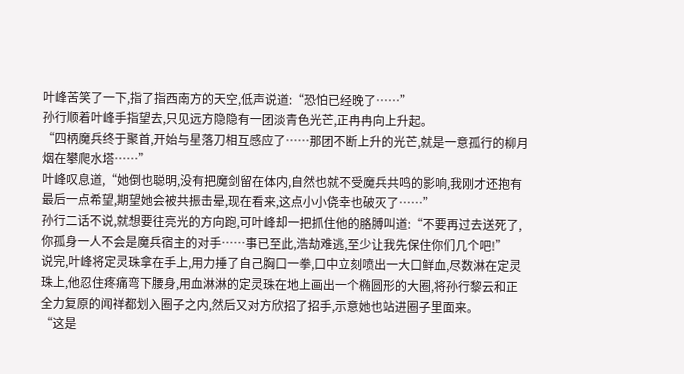叶峰苦笑了一下,指了指西南方的天空,低声说道:“恐怕已经晚了……”
孙行顺着叶峰手指望去,只见远方隐隐有一团淡青色光芒,正冉冉向上升起。
“四柄魔兵终于聚首,开始与星落刀相互感应了……那团不断上升的光芒,就是一意孤行的柳月烟在攀爬水塔……”
叶峰叹息道,“她倒也聪明,没有把魔剑留在体内,自然也就不受魔兵共鸣的影响,我刚才还抱有最后一点希望,期望她会被共振击晕,现在看来,这点小小侥幸也破灭了……”
孙行二话不说,就想要往亮光的方向跑,可叶峰却一把抓住他的胳膊叫道:“不要再过去送死了,你孤身一人不会是魔兵宿主的对手……事已至此,浩劫难逃,至少让我先保住你们几个吧!”
说完,叶峰将定灵珠拿在手上,用力捶了自己胸口一拳,口中立刻喷出一大口鲜血,尽数淋在定灵珠上,他忍住疼痛弯下腰身,用血淋淋的定灵珠在地上画出一个椭圆形的大圈,将孙行黎云和正全力复原的闻祥都划入圈子之内,然后又对方欣招了招手,示意她也站进圈子里面来。
“这是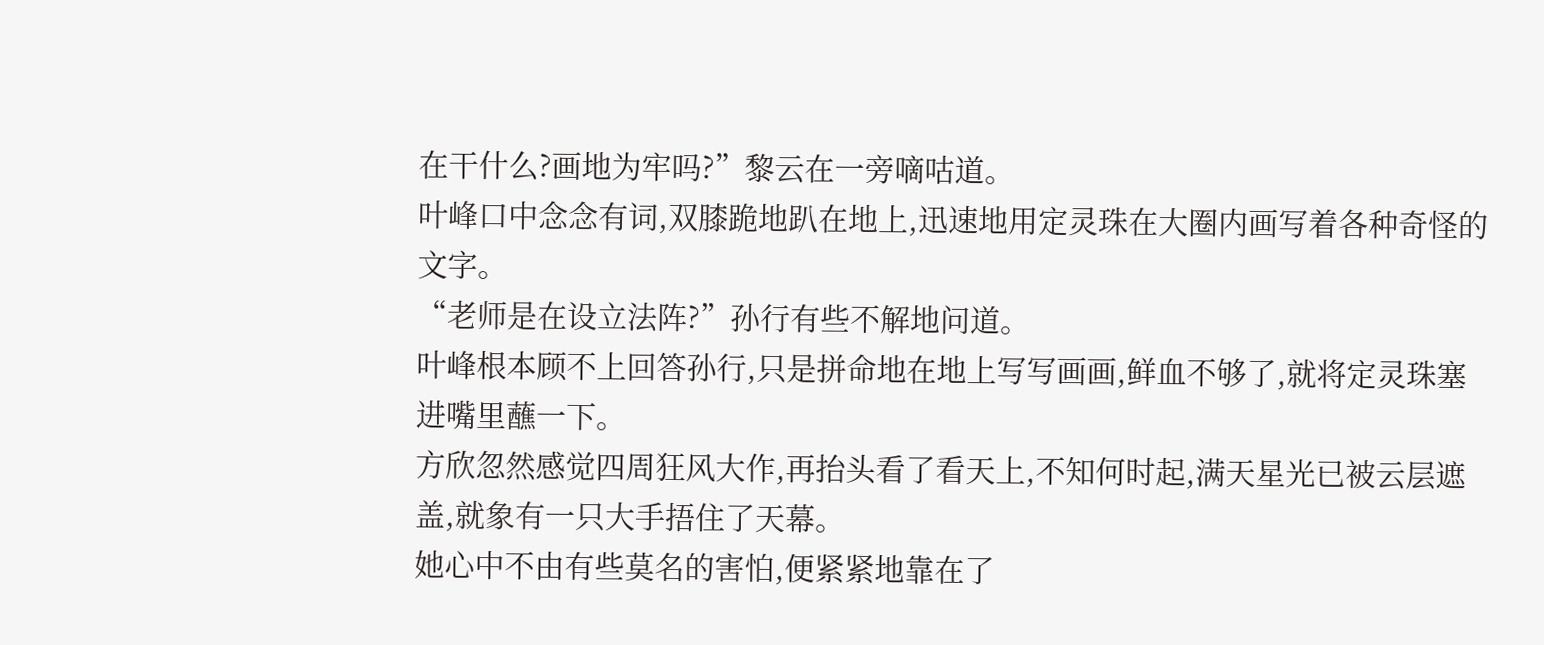在干什么?画地为牢吗?”黎云在一旁嘀咕道。
叶峰口中念念有词,双膝跪地趴在地上,迅速地用定灵珠在大圈内画写着各种奇怪的文字。
“老师是在设立法阵?”孙行有些不解地问道。
叶峰根本顾不上回答孙行,只是拼命地在地上写写画画,鲜血不够了,就将定灵珠塞进嘴里蘸一下。
方欣忽然感觉四周狂风大作,再抬头看了看天上,不知何时起,满天星光已被云层遮盖,就象有一只大手捂住了天幕。
她心中不由有些莫名的害怕,便紧紧地靠在了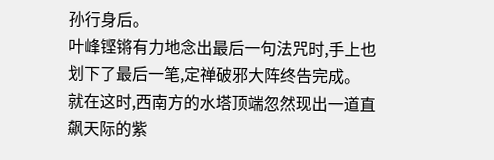孙行身后。
叶峰铿锵有力地念出最后一句法咒时,手上也划下了最后一笔,定禅破邪大阵终告完成。
就在这时,西南方的水塔顶端忽然现出一道直飙天际的紫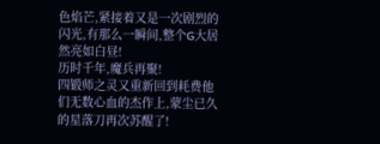色焰芒,紧接着又是一次剧烈的闪光,有那么一瞬间,整个G大居然亮如白昼!
历时千年,魔兵再聚!
四锻师之灵又重新回到耗费他们无数心血的杰作上,蒙尘已久的星落刀再次苏醒了!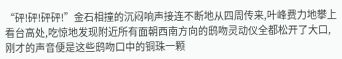“砰!砰!砰砰!”金石相撞的沉闷响声接连不断地从四周传来,叶峰费力地攀上看台高处,吃惊地发现附近所有面朝西南方向的鸱吻灵动仪全都松开了大口,刚才的声音便是这些鸱吻口中的铜珠一颗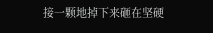接一颗地掉下来砸在坚硬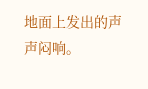地面上发出的声声闷响。